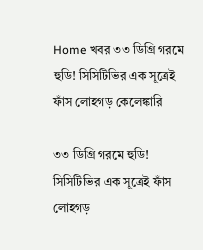Home খবর ৩৩ ডিগ্রি গরমে হুডি! সিসিটিভির এক সূত্রেই ফাঁস লোহগড় কেলেঙ্কারি

৩৩ ডিগ্রি গরমে হুডি! সিসিটিভির এক সূত্রেই ফাঁস লোহগড়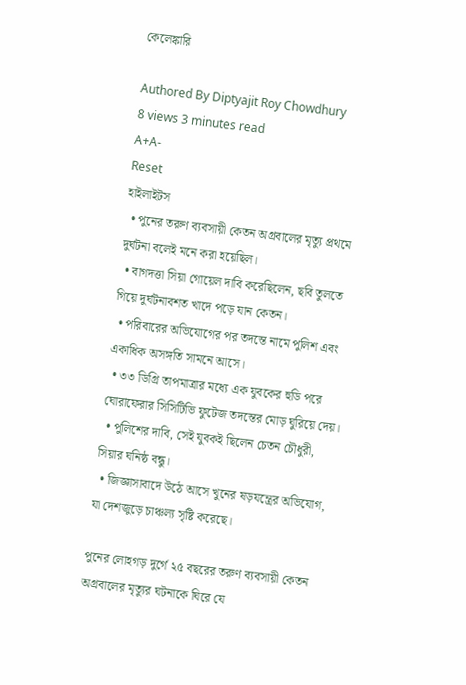কেলেঙ্কারি

Authored By Diptyajit Roy Chowdhury
8 views 3 minutes read
A+A-
Reset
হাইলাইটস
  • পুনের তরুণ ব্যবসায়ী কেতন অগ্রবালের মৃত্যু প্রথমে দুর্ঘটনা বলেই মনে করা হয়েছিল।
  • বাগদত্তা সিয়া গোয়েল দাবি করেছিলেন, ছবি তুলতে গিয়ে দুর্ঘটনাবশত খাদে পড়ে যান কেতন।
  • পরিবারের অভিযোগের পর তদন্তে নামে পুলিশ এবং একাধিক অসঙ্গতি সামনে আসে।
  • ৩৩ ডিগ্রি তাপমাত্রার মধ্যে এক যুবকের হুডি পরে ঘোরাফেরার সিসিটিভি ফুটেজ তদন্তের মোড় ঘুরিয়ে দেয়।
  • পুলিশের দাবি, সেই যুবকই ছিলেন চেতন চৌধুরী, সিয়ার ঘনিষ্ঠ বন্ধু।
  • জিজ্ঞাসাবাদে উঠে আসে খুনের ষড়যন্ত্রের অভিযোগ, যা দেশজুড়ে চাঞ্চল্য সৃষ্টি করেছে।

পুনের লোহগড় দুর্গে ২৫ বছরের তরুণ ব্যবসায়ী কেতন অগ্রবালের মৃত্যুর ঘটনাকে ঘিরে যে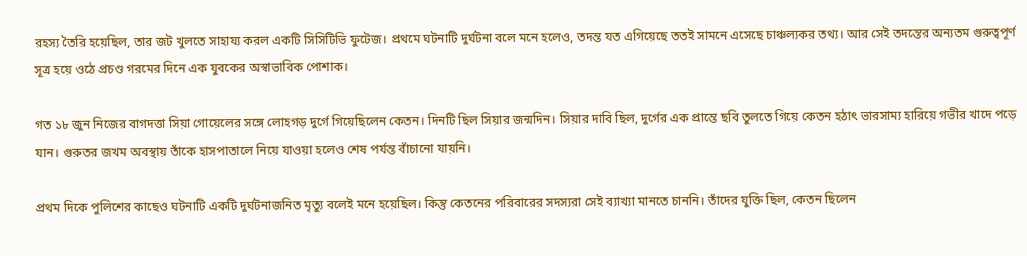রহস্য তৈরি হয়েছিল, তার জট খুলতে সাহায্য করল একটি সিসিটিভি ফুটেজ। প্রথমে ঘটনাটি দুর্ঘটনা বলে মনে হলেও, তদন্ত যত এগিয়েছে ততই সামনে এসেছে চাঞ্চল্যকর তথ্য। আর সেই তদন্তের অন্যতম গুরুত্বপূর্ণ সূত্র হয়ে ওঠে প্রচণ্ড গরমের দিনে এক যুবকের অস্বাভাবিক পোশাক।

গত ১৮ জুন নিজের বাগদত্তা সিয়া গোয়েলের সঙ্গে লোহগড় দুর্গে গিয়েছিলেন কেতন। দিনটি ছিল সিয়ার জন্মদিন। সিয়ার দাবি ছিল, দুর্গের এক প্রান্তে ছবি তুলতে গিয়ে কেতন হঠাৎ ভারসাম্য হারিয়ে গভীর খাদে পড়ে যান। গুরুতর জখম অবস্থায় তাঁকে হাসপাতালে নিয়ে যাওয়া হলেও শেষ পর্যন্ত বাঁচানো যায়নি।

প্রথম দিকে পুলিশের কাছেও ঘটনাটি একটি দুর্ঘটনাজনিত মৃত্যু বলেই মনে হয়েছিল। কিন্তু কেতনের পরিবারের সদস্যরা সেই ব্যাখ্যা মানতে চাননি। তাঁদের যুক্তি ছিল, কেতন ছিলেন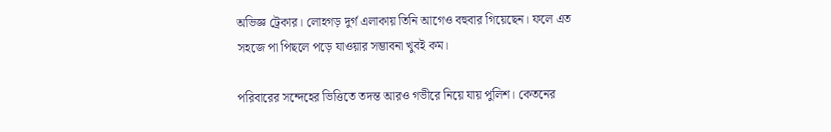অভিজ্ঞ ট্রেকার। লোহগড় দুর্গ এলাকায় তিনি আগেও বহুবার গিয়েছেন। ফলে এত সহজে পা পিছলে পড়ে যাওয়ার সম্ভাবনা খুবই কম।

পরিবারের সন্দেহের ভিত্তিতে তদন্ত আরও গভীরে নিয়ে যায় পুলিশ। কেতনের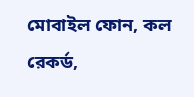মোবাইল ফোন, কল রেকর্ড,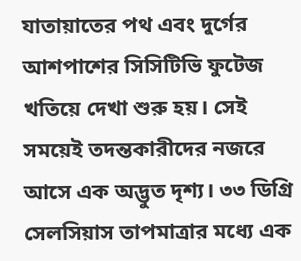যাতায়াতের পথ এবং দুর্গের আশপাশের সিসিটিভি ফুটেজ খতিয়ে দেখা শুরু হয়। সেই সময়েই তদন্তকারীদের নজরে আসে এক অদ্ভুত দৃশ্য। ৩৩ ডিগ্রি সেলসিয়াস তাপমাত্রার মধ্যে এক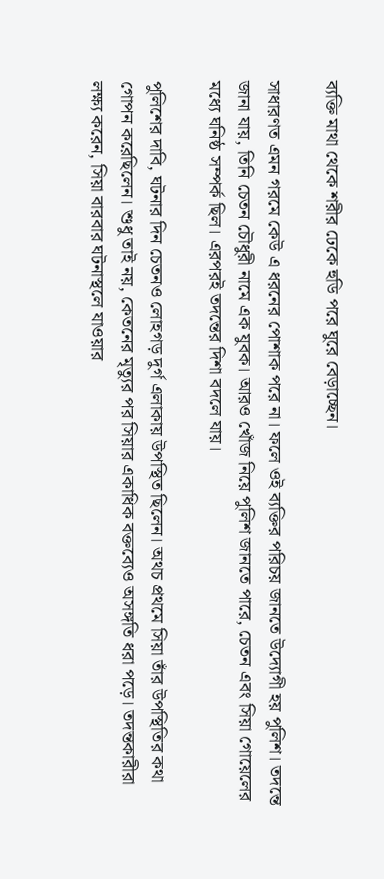ব্যক্তি মাথা থেকে শরীর ঢেকে হুডি পরে ঘুরে বেড়াচ্ছেন।

সাধারণত এমন গরমে কেউ এ ধরনের পোশাক পরে না। ফলে ওই ব্যক্তির পরিচয় জানতে উদ্যোগী হয় পুলিশ। তদন্তে জানা যায়, তিনি চেতন চৌধুরী নামে এক যুবক। আরও খোঁজ নিয়ে পুলিশ জানতে পারে, চেতন এবং সিয়া গোয়েলের মধ্যে ঘনিষ্ঠ সম্পর্ক ছিল। এরপরই তদন্তের দিশা বদলে যায়।

পুলিশের দাবি, ঘটনার দিন চেতনও লোহগড় দুর্গ এলাকায় উপস্থিত ছিলেন। অথচ প্রথমে সিয়া তাঁর উপস্থিতির কথা গোপন করেছিলেন। শুধু তাই নয়, কেতনের মৃত্যুর পর সিয়ার একাধিক বক্তব্যেও অসঙ্গতি ধরা পড়ে। তদন্তকারীরা লক্ষ্য করেন, সিয়া বারবার ঘটনাস্থলে যাওয়ার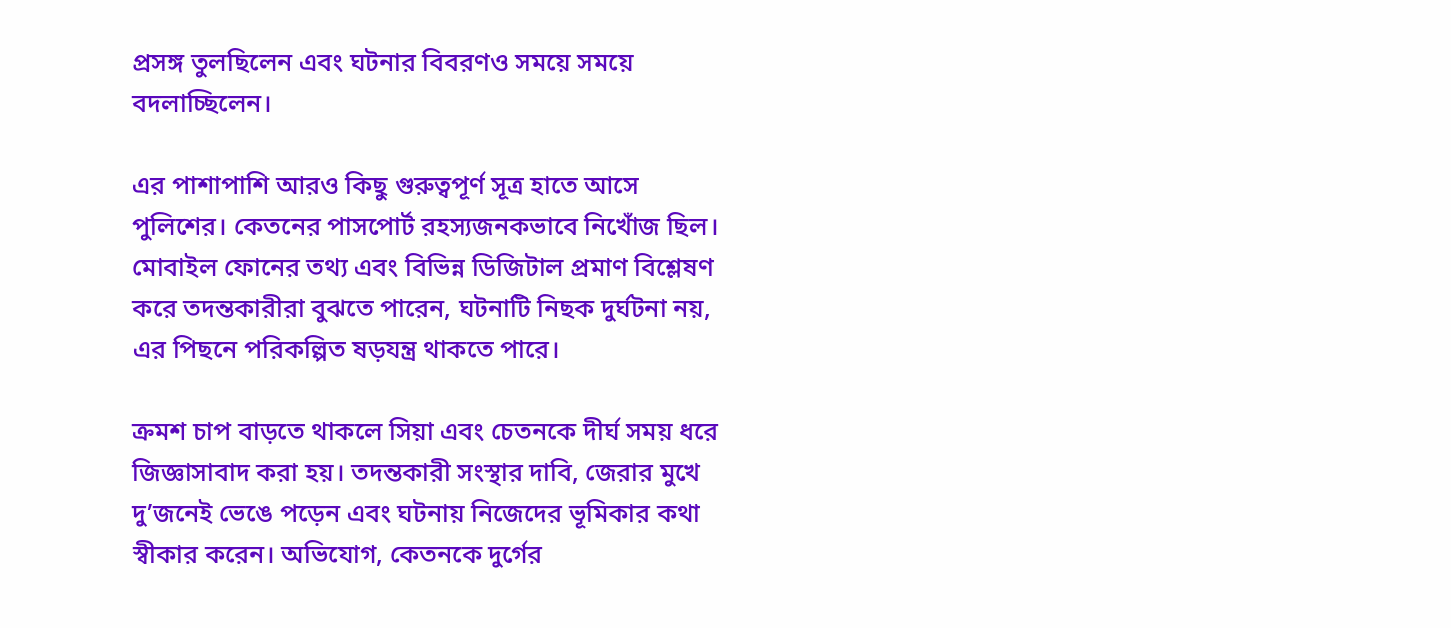প্রসঙ্গ তুলছিলেন এবং ঘটনার বিবরণও সময়ে সময়ে বদলাচ্ছিলেন।

এর পাশাপাশি আরও কিছু গুরুত্বপূর্ণ সূত্র হাতে আসে পুলিশের। কেতনের পাসপোর্ট রহস্যজনকভাবে নিখোঁজ ছিল। মোবাইল ফোনের তথ্য এবং বিভিন্ন ডিজিটাল প্রমাণ বিশ্লেষণ করে তদন্তকারীরা বুঝতে পারেন, ঘটনাটি নিছক দুর্ঘটনা নয়, এর পিছনে পরিকল্পিত ষড়যন্ত্র থাকতে পারে।

ক্রমশ চাপ বাড়তে থাকলে সিয়া এবং চেতনকে দীর্ঘ সময় ধরে জিজ্ঞাসাবাদ করা হয়। তদন্তকারী সংস্থার দাবি, জেরার মুখে দু’জনেই ভেঙে পড়েন এবং ঘটনায় নিজেদের ভূমিকার কথা স্বীকার করেন। অভিযোগ, কেতনকে দুর্গের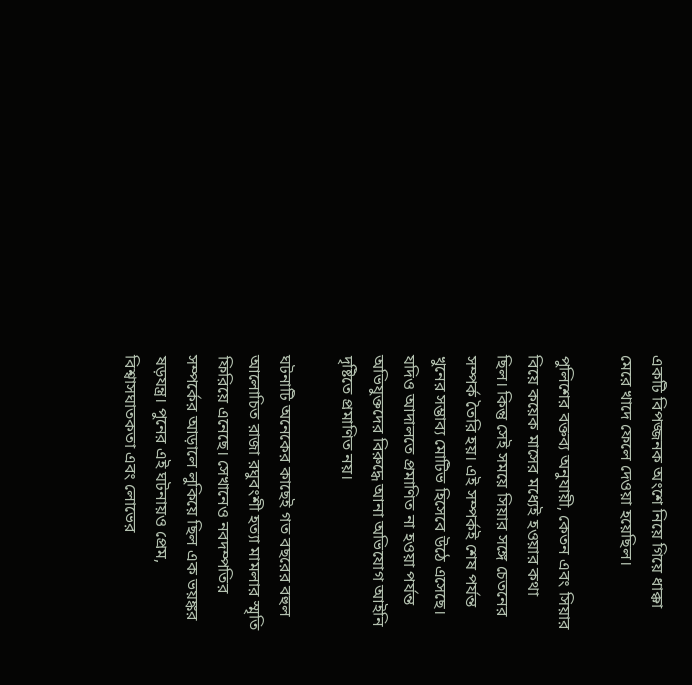একটি বিপজ্জনক অংশে নিয়ে গিয়ে ধাক্কা মেরে খাদে ফেলে দেওয়া হয়েছিল।

পুলিশের বক্তব্য অনুযায়ী, কেতন এবং সিয়ার বিয়ে কয়েক মাসের মধ্যেই হওয়ার কথা ছিল। কিন্তু সেই সময়ে সিয়ার সঙ্গে চেতনের সম্পর্ক তৈরি হয়। এই সম্পর্কই শেষ পর্যন্ত খুনের সম্ভাব্য মোটিভ হিসেবে উঠে এসেছে। যদিও আদালতে প্রমাণিত না হওয়া পর্যন্ত অভিযুক্তদের বিরুদ্ধে আনা অভিযোগ আইনি দৃষ্টিতে প্রমাণিত নয়।

ঘটনাটি অনেকের কাছেই গত বছরের বহুল আলোচিত রাজা রঘুবংশী হত্যা মামলার স্মৃতি ফিরিয়ে এনেছে। সেখানেও নবদম্পতির সম্পর্কের আড়ালে লুকিয়ে ছিল এক ভয়ঙ্কর ষড়যন্ত্র। পুনের এই ঘটনায়ও প্রেম, বিশ্বাসঘাতকতা এবং লোভের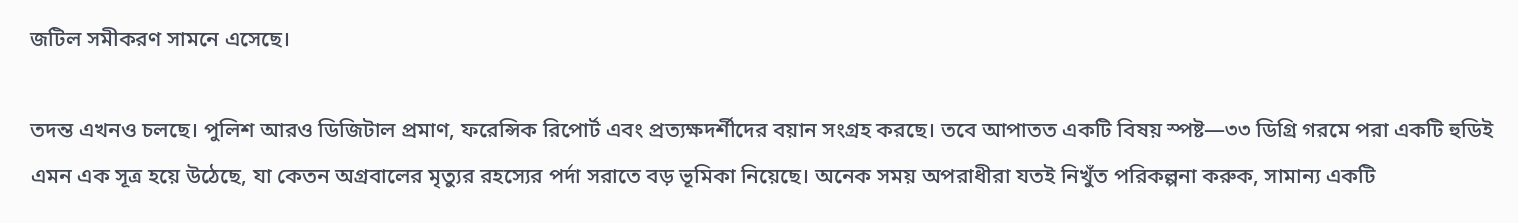জটিল সমীকরণ সামনে এসেছে।

তদন্ত এখনও চলছে। পুলিশ আরও ডিজিটাল প্রমাণ, ফরেন্সিক রিপোর্ট এবং প্রত্যক্ষদর্শীদের বয়ান সংগ্রহ করছে। তবে আপাতত একটি বিষয় স্পষ্ট—৩৩ ডিগ্রি গরমে পরা একটি হুডিই এমন এক সূত্র হয়ে উঠেছে, যা কেতন অগ্রবালের মৃত্যুর রহস্যের পর্দা সরাতে বড় ভূমিকা নিয়েছে। অনেক সময় অপরাধীরা যতই নিখুঁত পরিকল্পনা করুক, সামান্য একটি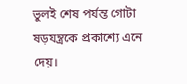ভুলই শেষ পর্যন্ত গোটা ষড়যন্ত্রকে প্রকাশ্যে এনে দেয়।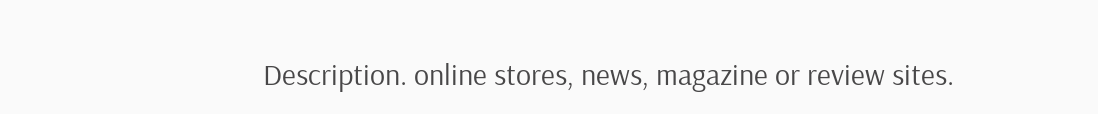Description. online stores, news, magazine or review sites.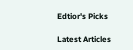Edtior's Picks

Latest Articles